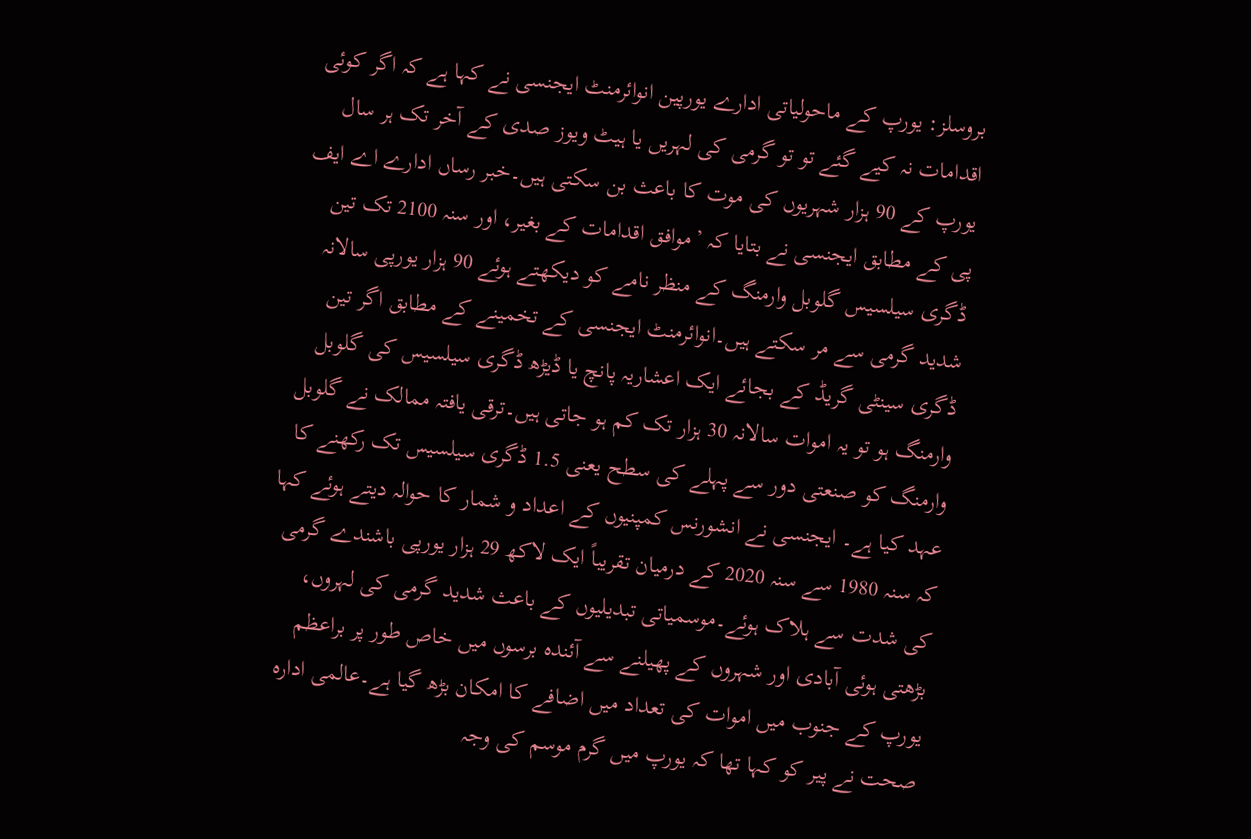بروسلز: یورپ کے ماحولیاتی ادارے یورپین انوائرمنٹ ایجنسی نے کہا ہے کہ اگر کوئی اقدامات نہ کیے گئے تو تو گرمی کی لہریں یا ہیٹ ویوز صدی کے آخر تک ہر سال یورپ کے 90 ہزار شہریوں کی موت کا باعث بن سکتی ہیں۔خبر رساں ادارے اے ایف پی کے مطابق ایجنسی نے بتایا کہ ’موافق اقدامات کے بغیر، اور سنہ 2100 تک تین ڈگری سیلسیس گلوبل وارمنگ کے منظر نامے کو دیکھتے ہوئے 90 ہزار یورپی سالانہ شدید گرمی سے مر سکتے ہیں۔انوائرمنٹ ایجنسی کے تخمینے کے مطابق اگر تین ڈگری سینٹی گریڈ کے بجائے ایک اعشاریہ پانچ یا ڈیڑھ ڈگری سیلسیس کی گلوبل وارمنگ ہو تو یہ اموات سالانہ 30 ہزار تک کم ہو جاتی ہیں۔ترقی یافتہ ممالک نے گلوبل وارمنگ کو صنعتی دور سے پہلے کی سطح یعنی 1.5 ڈگری سیلسیس تک رکھنے کا عہد کیا ہے۔ ایجنسی نے انشورنس کمپنیوں کے اعداد و شمار کا حوالہ دیتے ہوئے کہا کہ سنہ 1980 سے سنہ 2020 کے درمیان تقریباً ایک لاکھ 29 ہزار یورپی باشندے گرمی کی شدت سے ہلاک ہوئے۔موسمیاتی تبدیلیوں کے باعث شدید گرمی کی لہروں، بڑھتی ہوئی آبادی اور شہروں کے پھیلنے سے آئندہ برسوں میں خاص طور پر براعظم یورپ کے جنوب میں اموات کی تعداد میں اضافے کا امکان بڑھ گیا ہے۔عالمی ادارہ صحت نے پیر کو کہا تھا کہ یورپ میں گرم موسم کی وجہ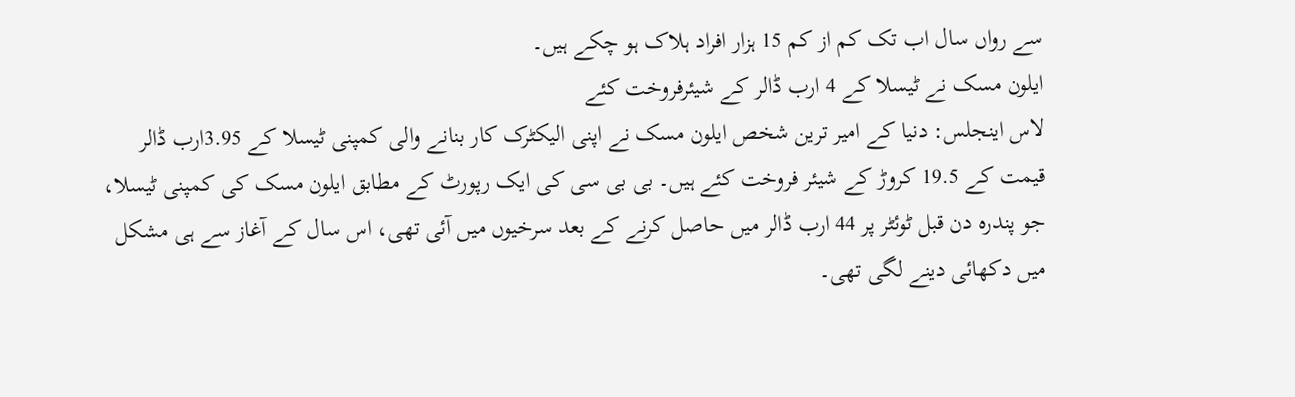سے رواں سال اب تک کم از کم 15 ہزار افراد ہلاک ہو چکے ہیں۔
ایلون مسک نے ٹیسلا کے 4 ارب ڈالر کے شیئرفروخت کئے
لاس اینجلس: دنیا کے امیر ترین شخص ایلون مسک نے اپنی الیکٹرک کار بنانے والی کمپنی ٹیسلا کے 3.95ارب ڈالر قیمت کے 19.5 کروڑ کے شیئر فروخت کئے ہیں۔ بی بی سی کی ایک رپورٹ کے مطابق ایلون مسک کی کمپنی ٹیسلا، جو پندرہ دن قبل ٹوئٹر پر 44 ارب ڈالر میں حاصل کرنے کے بعد سرخیوں میں آئی تھی، اس سال کے آغاز سے ہی مشکل میں دکھائی دینے لگی تھی۔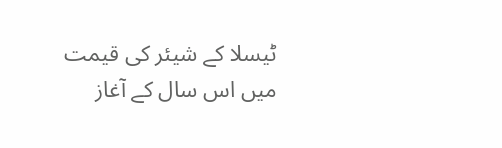ٹیسلا کے شیئر کی قیمت میں اس سال کے آغاز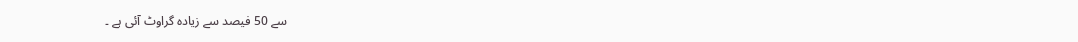سے 50 فیصد سے زیادہ گراوٹ آئی ہے ۔